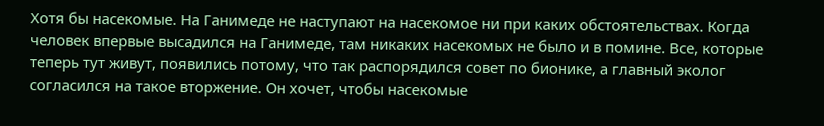Хотя бы насекомые. На Ганимеде не наступают на насекомое ни при каких обстоятельствах. Когда человек впервые высадился на Ганимеде, там никаких насекомых не было и в помине. Все, которые теперь тут живут, появились потому, что так распорядился совет по бионике, а главный эколог согласился на такое вторжение. Он хочет, чтобы насекомые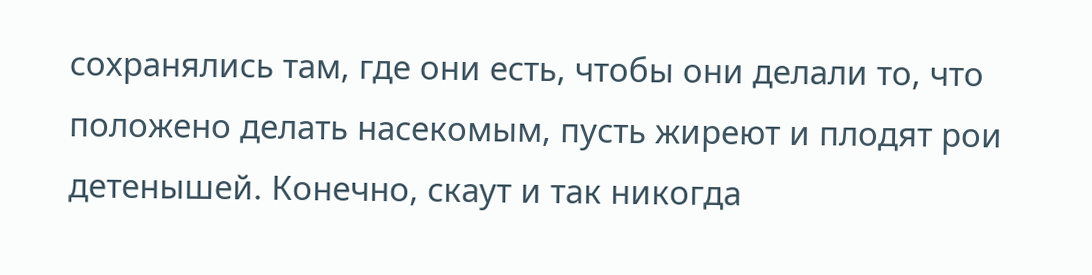сохранялись там, где они есть, чтобы они делали то, что положено делать насекомым, пусть жиреют и плодят рои детенышей. Конечно, скаут и так никогда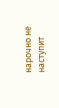нарочно не наступит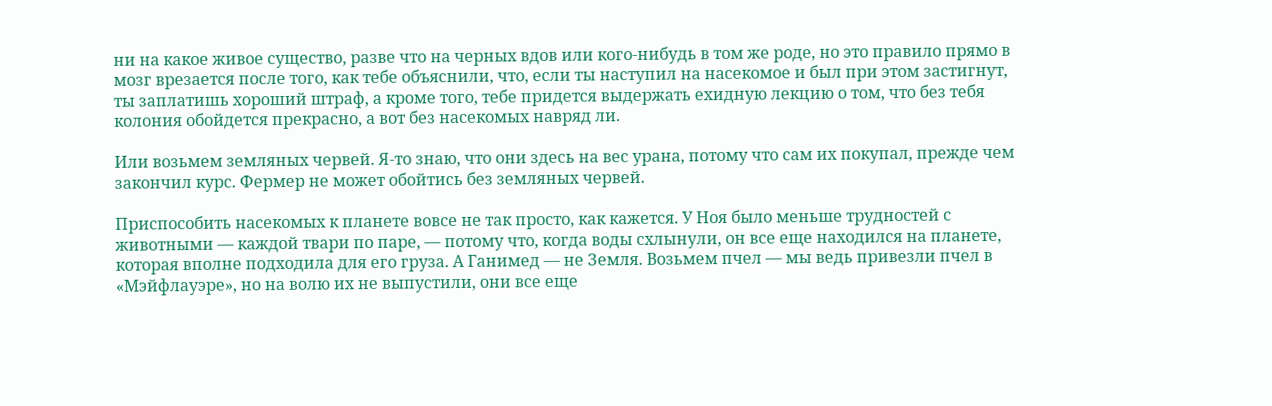ни на какое живое существо, разве что на черных вдов или кого-нибудь в том же роде, но это правило прямо в мозг врезается после того, как тебе объяснили, что, если ты наступил на насекомое и был при этом застигнут, ты заплатишь хороший штраф, а кроме того, тебе придется выдержать ехидную лекцию о том, что без тебя колония обойдется прекрасно, а вот без насекомых навряд ли.

Или возьмем земляных червей. Я-то знаю, что они здесь на вес урана, потому что сам их покупал, прежде чем закончил курс. Фермер не может обойтись без земляных червей.

Приспособить насекомых к планете вовсе не так просто, как кажется. У Ноя было меньше трудностей с животными — каждой твари по паре, — потому что, когда воды схлынули, он все еще находился на планете, которая вполне подходила для его груза. А Ганимед — не Земля. Возьмем пчел — мы ведь привезли пчел в «Мэйфлауэре», но на волю их не выпустили, они все еще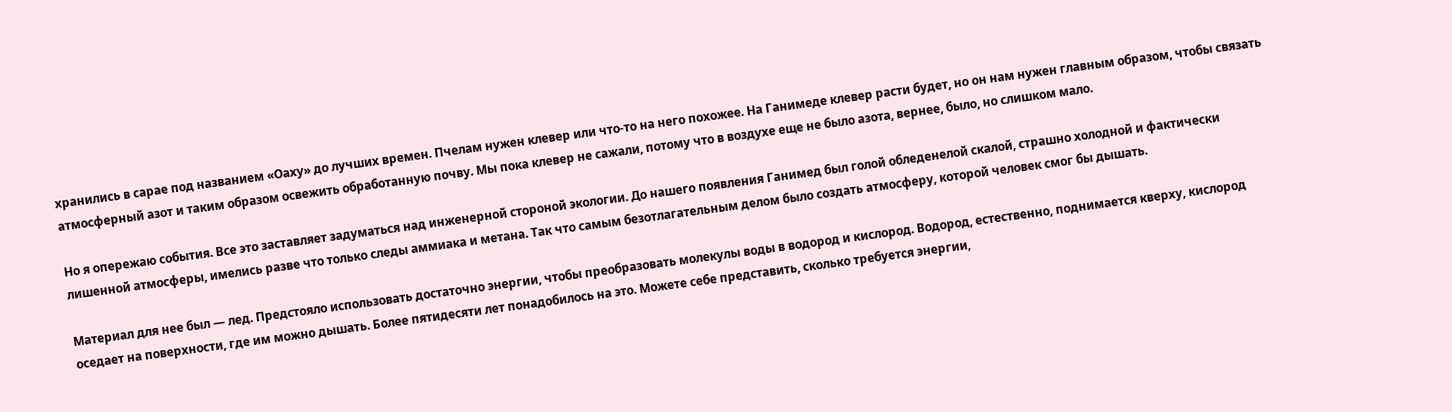хранились в сарае под названием «Оаху» до лучших времен. Пчелам нужен клевер или что-то на него похожее. На Ганимеде клевер расти будет, но он нам нужен главным образом, чтобы связать атмосферный азот и таким образом освежить обработанную почву. Мы пока клевер не сажали, потому что в воздухе еще не было азота, вернее, было, но слишком мало.

Но я опережаю события. Все это заставляет задуматься над инженерной стороной экологии. До нашего появления Ганимед был голой обледенелой скалой, страшно холодной и фактически лишенной атмосферы, имелись разве что только следы аммиака и метана. Так что самым безотлагательным делом было создать атмосферу, которой человек смог бы дышать.

Материал для нее был — лед. Предстояло использовать достаточно энергии, чтобы преобразовать молекулы воды в водород и кислород. Водород, естественно, поднимается кверху, кислород оседает на поверхности, где им можно дышать. Более пятидесяти лет понадобилось на это. Можете себе представить, сколько требуется энергии,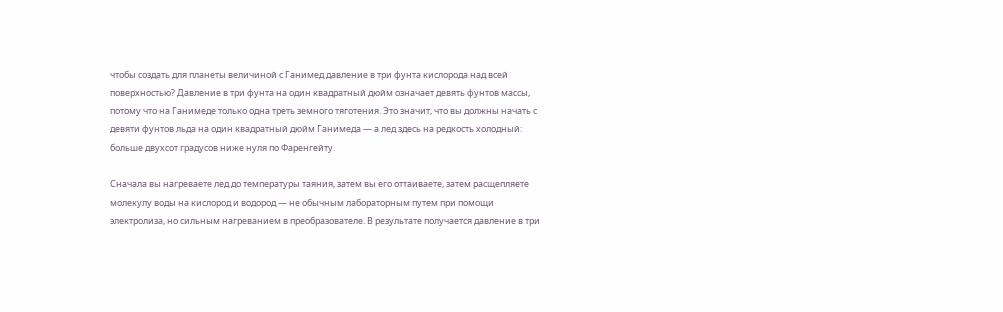чтобы создать для планеты величиной с Ганимед давление в три фунта кислорода над всей поверхностью? Давление в три фунта на один квадратный дюйм означает девять фунтов массы, потому что на Ганимеде только одна треть земного тяготения. Это значит, что вы должны начать с девяти фунтов льда на один квадратный дюйм Ганимеда — а лед здесь на редкость холодный: больше двухсот градусов ниже нуля по Фаренгейту.

Сначала вы нагреваете лед до температуры таяния, затем вы его оттаиваете, затем расщепляете молекулу воды на кислород и водород — не обычным лабораторным путем при помощи электролиза, но сильным нагреванием в преобразователе. В результате получается давление в три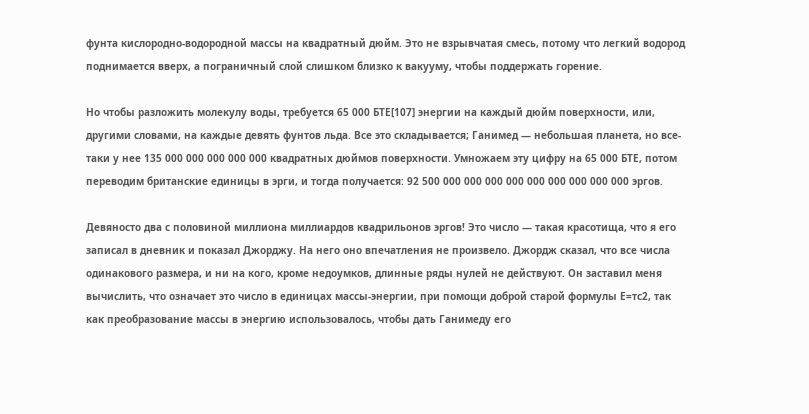фунта кислородно-водородной массы на квадратный дюйм. Это не взрывчатая смесь, потому что легкий водород поднимается вверх, а пограничный слой слишком близко к вакууму, чтобы поддержать горение.

Но чтобы разложить молекулу воды, требуется 65 000 БТЕ[107] энергии на каждый дюйм поверхности, или, другими словами, на каждые девять фунтов льда. Все это складывается; Ганимед — небольшая планета, но все-таки у нее 135 000 000 000 000 000 квадратных дюймов поверхности. Умножаем эту цифру на 65 000 БТЕ, потом переводим британские единицы в эрги, и тогда получается: 92 500 000 000 000 000 000 000 000 000 000 эргов.

Девяносто два с половиной миллиона миллиардов квадрильонов эргов! Это число — такая красотища, что я его записал в дневник и показал Джорджу. На него оно впечатления не произвело. Джордж сказал, что все числа одинакового размера, и ни на кого, кроме недоумков, длинные ряды нулей не действуют. Он заставил меня вычислить, что означает это число в единицах массы-энергии, при помощи доброй старой формулы Е=тс2, так как преобразование массы в энергию использовалось, чтобы дать Ганимеду его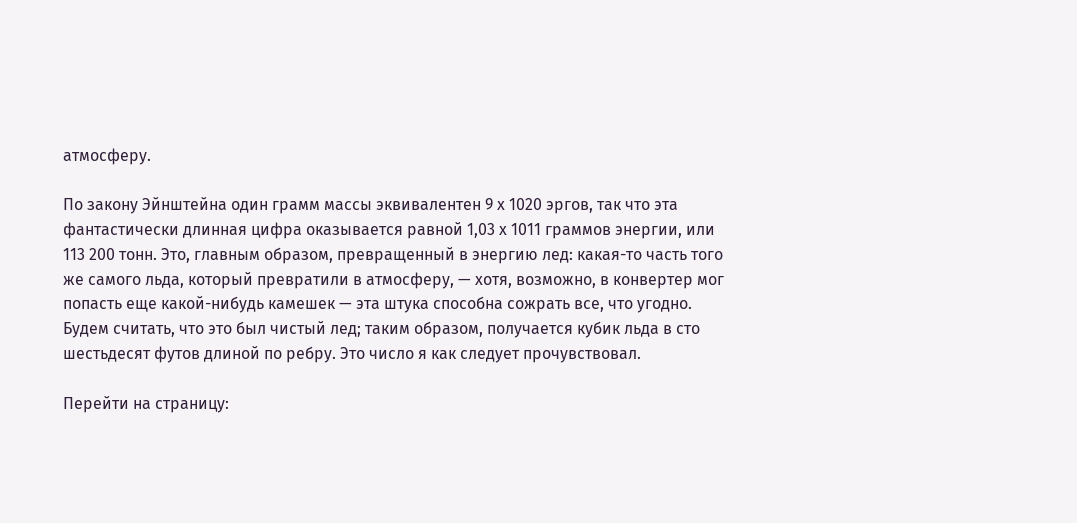атмосферу.

По закону Эйнштейна один грамм массы эквивалентен 9 х 1020 эргов, так что эта фантастически длинная цифра оказывается равной 1,03 х 1011 граммов энергии, или 113 200 тонн. Это, главным образом, превращенный в энергию лед: какая-то часть того же самого льда, который превратили в атмосферу, — хотя, возможно, в конвертер мог попасть еще какой-нибудь камешек — эта штука способна сожрать все, что угодно. Будем считать, что это был чистый лед; таким образом, получается кубик льда в сто шестьдесят футов длиной по ребру. Это число я как следует прочувствовал.

Перейти на страницу: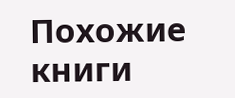Похожие книги